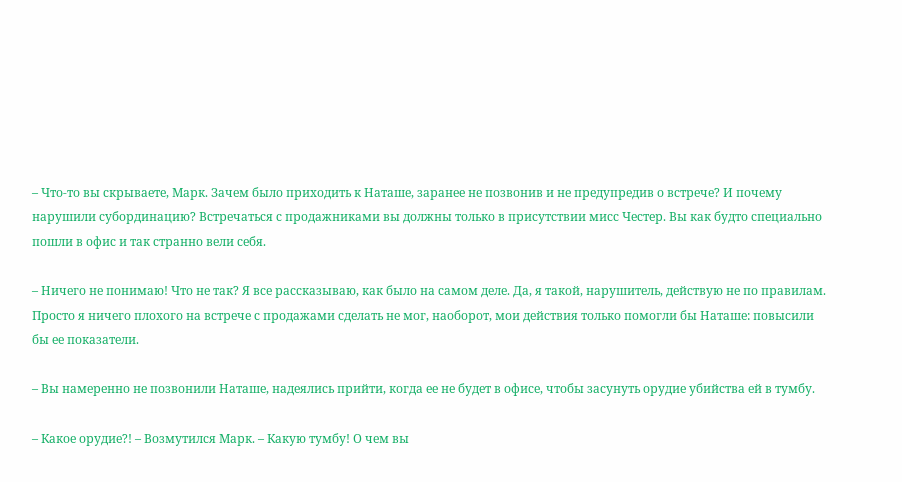– Что-то вы скрываете, Марк. Зачем было приходить к Наташе, заранее не позвонив и не предупредив о встрече? И почему нарушили субординацию? Встречаться с продажниками вы должны только в присутствии мисс Честер. Вы как будто специально пошли в офис и так странно вели себя.

– Ничего не понимаю! Что не так? Я все рассказываю, как было на самом деле. Да, я такой, нарушитель, действую не по правилам. Просто я ничего плохого на встрече с продажами сделать не мог, наоборот, мои действия только помогли бы Наташе: повысили бы ее показатели.

– Вы намеренно не позвонили Наташе, надеялись прийти, когда ее не будет в офисе, чтобы засунуть орудие убийства ей в тумбу.

– Какое орудие?! – Возмутился Марк. – Какую тумбу! О чем вы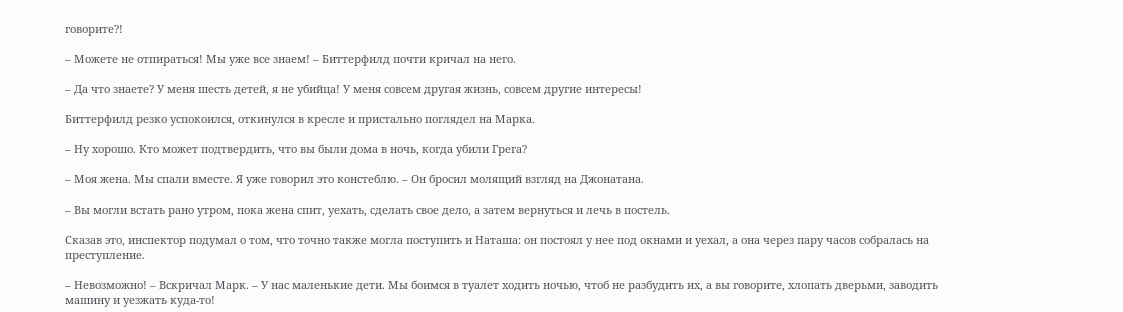говорите?!

– Можете не отпираться! Мы уже все знаем! – Биттерфилд почти кричал на него.

– Да что знаете? У меня шесть детей, я не убийца! У меня совсем другая жизнь, совсем другие интересы!

Биттерфилд резко успокоился, откинулся в кресле и пристально поглядел на Марка.

– Ну хорошо. Кто может подтвердить, что вы были дома в ночь, когда убили Грега?

– Моя жена. Мы спали вместе. Я уже говорил это констеблю. – Он бросил молящий взгляд на Джонатана.

– Вы могли встать рано утром, пока жена спит, уехать, сделать свое дело, а затем вернуться и лечь в постель.

Сказав это, инспектор подумал о том, что точно также могла поступить и Наташа: он постоял у нее под окнами и уехал, а она через пару часов собралась на преступление.

– Невозможно! – Вскричал Марк. – У нас маленькие дети. Мы боимся в туалет ходить ночью, чтоб не разбудить их, а вы говорите, хлопать дверьми, заводить машину и уезжать куда-то!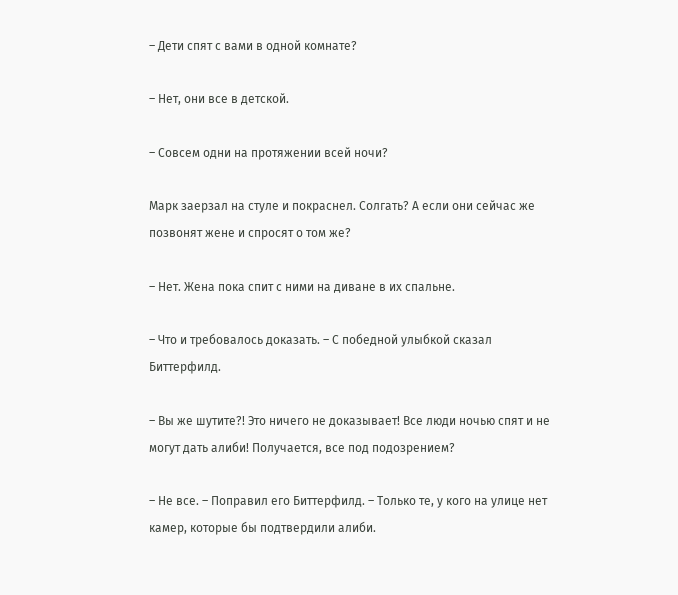– Дети спят с вами в одной комнате?

– Нет, они все в детской.

– Совсем одни на протяжении всей ночи?

Марк заерзал на стуле и покраснел. Солгать? А если они сейчас же позвонят жене и спросят о том же?

– Нет. Жена пока спит с ними на диване в их спальне.

– Что и требовалось доказать. – С победной улыбкой сказал Биттерфилд.

– Вы же шутите?! Это ничего не доказывает! Все люди ночью спят и не могут дать алиби! Получается, все под подозрением?

– Не все. – Поправил его Биттерфилд. – Только те, у кого на улице нет камер, которые бы подтвердили алиби.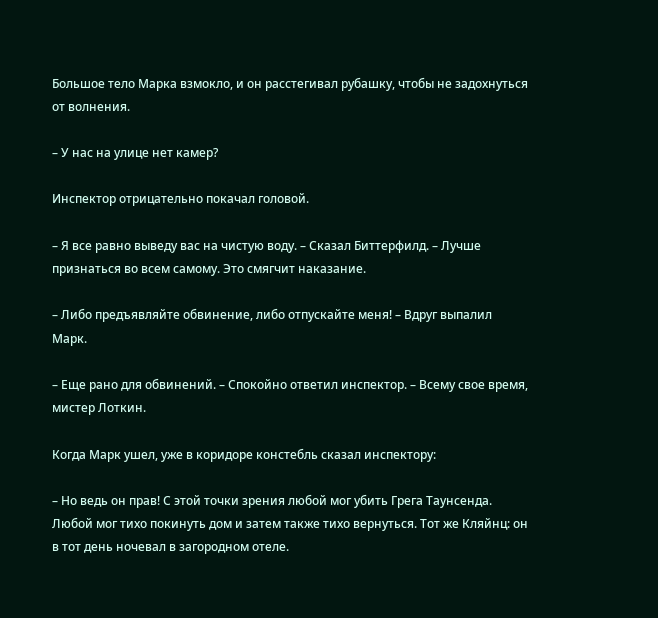Большое тело Марка взмокло, и он расстегивал рубашку, чтобы не задохнуться от волнения.

– У нас на улице нет камер?

Инспектор отрицательно покачал головой.

– Я все равно выведу вас на чистую воду. – Сказал Биттерфилд. – Лучше признаться во всем самому. Это смягчит наказание.

– Либо предъявляйте обвинение, либо отпускайте меня! – Вдруг выпалил Марк.

– Еще рано для обвинений. – Спокойно ответил инспектор. – Всему свое время, мистер Лоткин.

Когда Марк ушел, уже в коридоре констебль сказал инспектору:

– Но ведь он прав! С этой точки зрения любой мог убить Грега Таунсенда. Любой мог тихо покинуть дом и затем также тихо вернуться. Тот же Кляйнц: он в тот день ночевал в загородном отеле.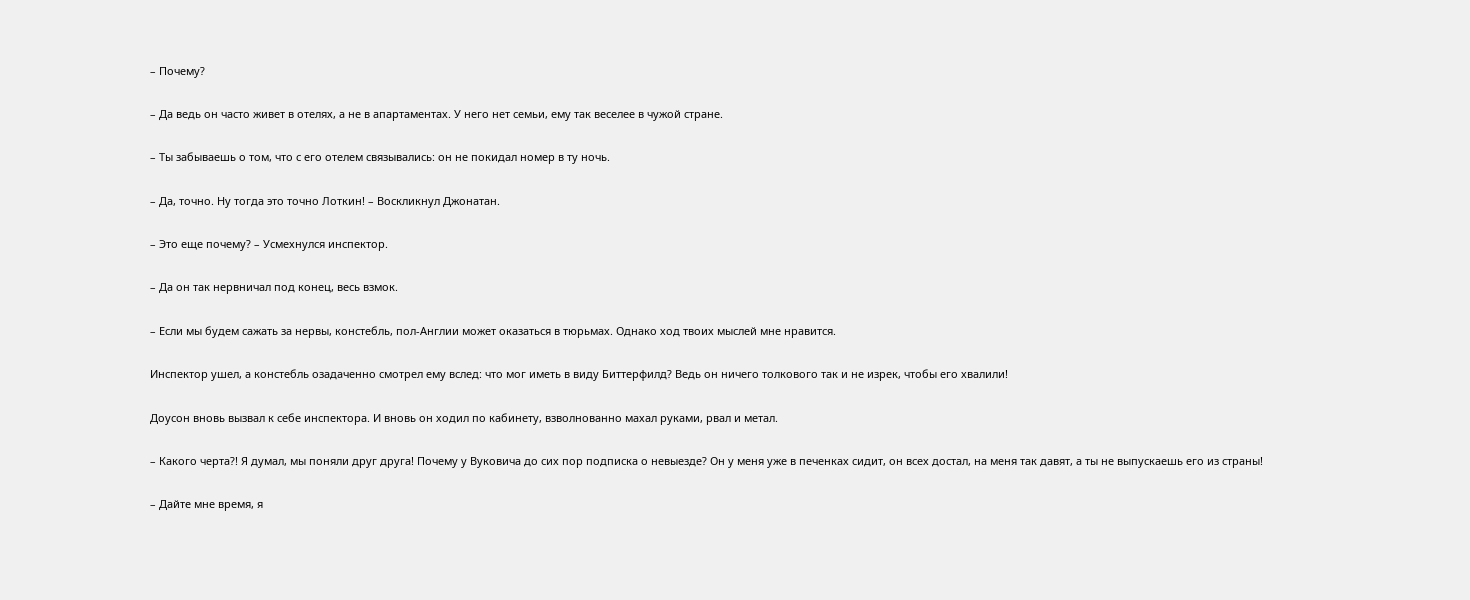– Почему?

– Да ведь он часто живет в отелях, а не в апартаментах. У него нет семьи, ему так веселее в чужой стране.

– Ты забываешь о том, что с его отелем связывались: он не покидал номер в ту ночь.

– Да, точно. Ну тогда это точно Лоткин! – Воскликнул Джонатан.

– Это еще почему? – Усмехнулся инспектор.

– Да он так нервничал под конец, весь взмок.

– Если мы будем сажать за нервы, констебль, пол-Англии может оказаться в тюрьмах. Однако ход твоих мыслей мне нравится.

Инспектор ушел, а констебль озадаченно смотрел ему вслед: что мог иметь в виду Биттерфилд? Ведь он ничего толкового так и не изрек, чтобы его хвалили!

Доусон вновь вызвал к себе инспектора. И вновь он ходил по кабинету, взволнованно махал руками, рвал и метал.

– Какого черта?! Я думал, мы поняли друг друга! Почему у Вуковича до сих пор подписка о невыезде? Он у меня уже в печенках сидит, он всех достал, на меня так давят, а ты не выпускаешь его из страны!

– Дайте мне время, я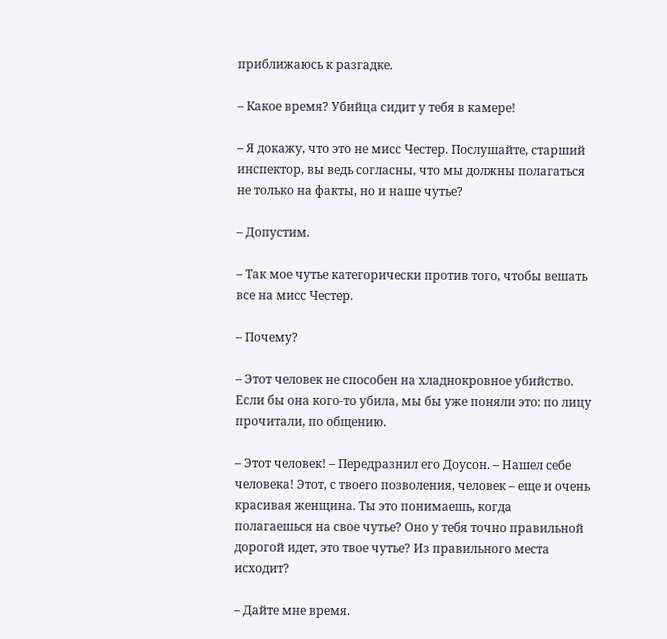приближаюсь к разгадке.

– Какое время? Убийца сидит у тебя в камере!

– Я докажу, что это не мисс Честер. Послушайте, старший инспектор, вы ведь согласны, что мы должны полагаться не только на факты, но и наше чутье?

– Допустим.

– Так мое чутье категорически против того, чтобы вешать все на мисс Честер.

– Почему?

– Этот человек не способен на хладнокровное убийство. Если бы она кого-то убила, мы бы уже поняли это: по лицу прочитали, по общению.

– Этот человек! – Передразнил его Доусон. – Нашел себе человека! Этот, с твоего позволения, человек – еще и очень красивая женщина. Ты это понимаешь, когда полагаешься на свое чутье? Оно у тебя точно правильной дорогой идет, это твое чутье? Из правильного места исходит?

– Дайте мне время.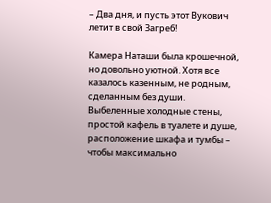– Два дня, и пусть этот Вукович летит в свой Загреб!

Камера Наташи была крошечной, но довольно уютной. Хотя все казалось казенным, не родным, сделанным без души. Выбеленные холодные стены, простой кафель в туалете и душе, расположение шкафа и тумбы – чтобы максимально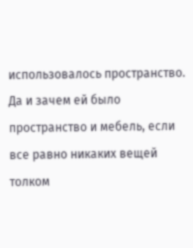использовалось пространство. Да и зачем ей было пространство и мебель, если все равно никаких вещей толком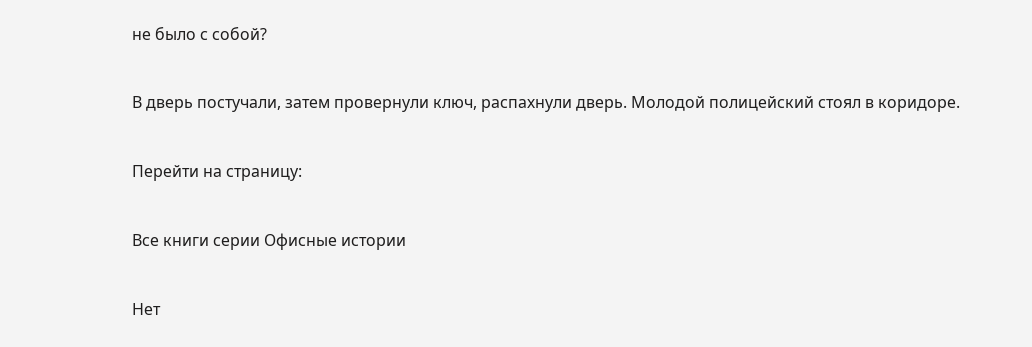не было с собой?

В дверь постучали, затем провернули ключ, распахнули дверь. Молодой полицейский стоял в коридоре.

Перейти на страницу:

Все книги серии Офисные истории

Нет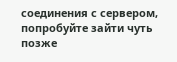соединения с сервером, попробуйте зайти чуть позже